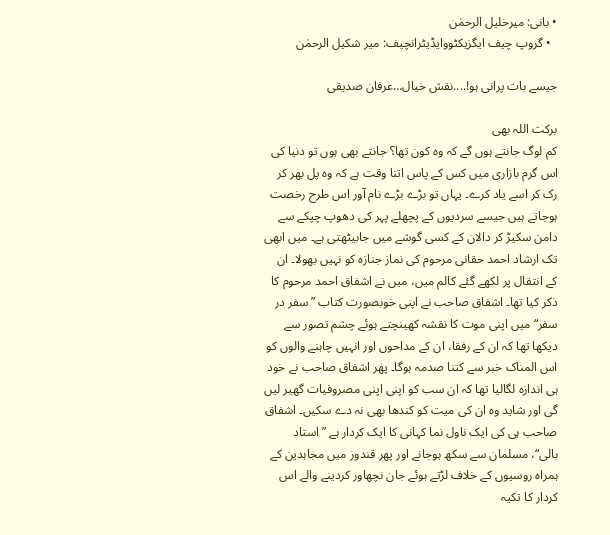• بانی: میرخلیل الرحمٰن
  • گروپ چیف ایگزیکٹووایڈیٹرانچیف: میر شکیل الرحمٰن

جیسے بات پرانی ہو!....نقش خیال…عرفان صدیقی

برکت اللہ بھی
کم لوگ جانتے ہوں گے کہ وہ کون تھا؟ جانتے بھی ہوں تو دنیا کی اس گرم بازاری میں کس کے پاس اتنا وقت ہے کہ وہ پل بھر کر رک کر اسے یاد کرے۔ یہاں تو بڑے بڑے نام آور اس طرح رخصت ہوجاتے ہیں جیسے سردیوں کے پچھلے پہر کی دھوپ چپکے سے دامن سکیڑ کر دالان کے کسی گوشے میں جابیٹھتی ہے۔ میں ابھی تک ارشاد احمد حقانی مرحوم کی نماز جنازہ کو نہیں بھولا۔ ان کے انتقال پر لکھے گئے کالم میں، میں نے اشفاق احمد مرحوم کا ذکر کیا تھا۔ اشفاق صاحب نے اپنی خوبصورت کتاب ”سفر در سفر“ میں اپنی موت کا نقشہ کھینچتے ہوئے چشم تصور سے دیکھا تھا کہ ان کے رفقا، ان کے مداحوں اور انہیں چاہنے والوں کو اس المناک خبر سے کتنا صدمہ ہوگا۔ پھر اشفاق صاحب نے خود ہی اندازہ لگالیا تھا کہ ان سب کو اپنی اپنی مصروفیات گھیر لیں گی اور شاید وہ ان کی میت کو کندھا بھی نہ دے سکیں۔ اشفاق صاحب ہی کی ایک ناول نما کہانی کا ایک کردار ہے ”استاد بالی“، مسلمان سے سکھ ہوجانے اور پھر قندوز میں مجاہدین کے ہمراہ روسیوں کے خلاف لڑتے ہوئے جان نچھاور کردینے والے اس کردار کا تکیہ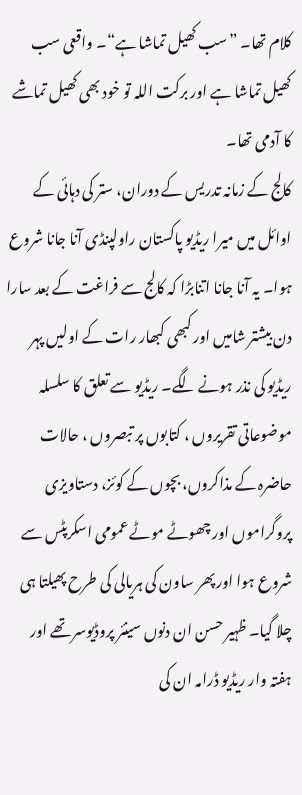کلام تھا۔ ”سب کھیل تماشا ہے“۔ واقعی سب کھیل تماشا ہے اور برکت اللہ تو خود بھی کھیل تماشے کا آدمی تھا۔
کالج کے زمانہ تدریس کے دوران، ستر کی دہائی کے اوائل میں میرا ریڈیو پاکستان راولپنڈی آنا جانا شروع ہوا۔ یہ آنا جانا اتنابڑا کہ کالج سے فراغت کے بعد سارا دن بیشتر شامیں اور کبھی کبھار رات کے اولیں پہر ریڈیو کی نذر ہونے لگے۔ ریڈیو سے تعلق کا سلسلہ موضوعاتی تقریروں ، کتابوں پر تبصروں ، حالات حاضرہ کے مذاکروں، بچوں کے کوئز، دستاویزی پروگراموں اور چھوٹے موٹے عمومی اسکرپٹس سے شروع ہوا اور پھر ساون کی ہریالی کی طرح پھیلتا ہی چلا گیا۔ ظہیر حسن ان دنوں سینئر پروڈیوسر تھے اور ہفتہ وار ریڈیو ڈرامہ ان کی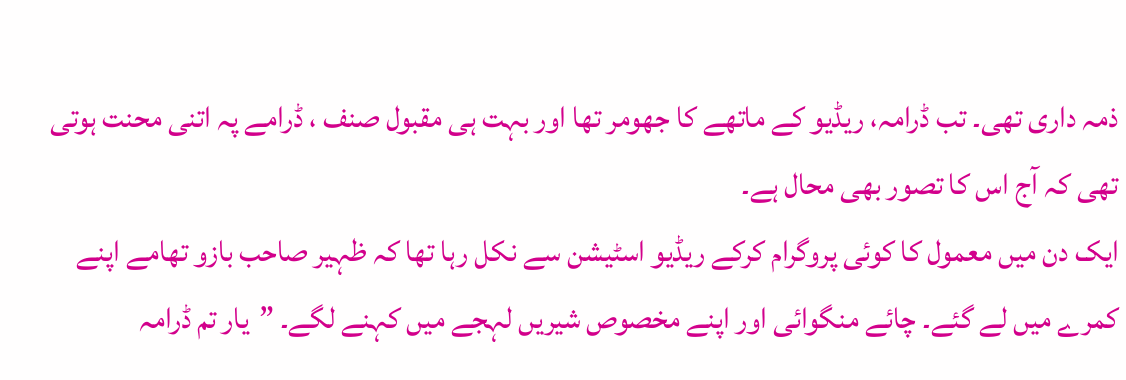ذمہ داری تھی۔ تب ڈرامہ، ریڈیو کے ماتھے کا جھومر تھا اور بہت ہی مقبول صنف ، ڈرامے پہ اتنی محنت ہوتی تھی کہ آج اس کا تصور بھی محال ہے۔
ایک دن میں معمول کا کوئی پروگرام کرکے ریڈیو اسٹیشن سے نکل رہا تھا کہ ظہیر صاحب بازو تھامے اپنے کمرے میں لے گئے۔ چائے منگوائی اور اپنے مخصوص شیریں لہجے میں کہنے لگے۔ ”یار تم ڈرامہ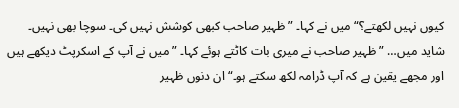کیوں نہیں لکھتے؟“ میں نے کہا۔ ”ظہیر صاحب کبھی کوشش نہیں کی۔ سوچا بھی نہیں۔ شاید میں… ”ظہیر صاحب نے میری بات کاٹتے ہوئے کہا۔ ” میں نے آپ کے اسکرپٹ دیکھے ہیں اور مجھے یقین ہے کہ آپ ڈرامہ لکھ سکتے ہو۔“ ان دنوں ظہیر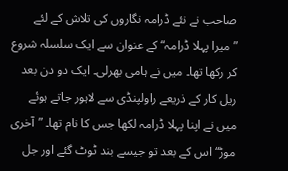صاحب نے نئے ڈرامہ نگاروں کی تلاش کے لئے ”میرا پہلا ڈرامہ“ کے عنوان سے ایک سلسلہ شروع کر رکھا تھا۔ میں نے ہامی بھرلی۔ ایک دو دن بعد ریل کار کے ذریعے راولپنڈی سے لاہور جاتے ہوئے میں نے اپنا پہلا ڈرامہ لکھا جس کا نام تھا۔ ”آخری موڑ“ اس کے بعد تو جیسے بند ٹوٹ گئے اور جل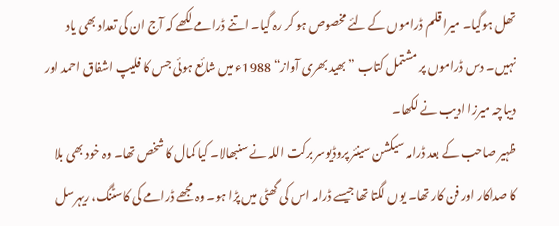تھل ہوگیا۔ میرا قلم ڈراموں کے لئے مخصوص ہو کر رہ گیا۔ اتنے ڈرامے لکھے کہ آج ان کی تعداد بھی یاد نہیں۔ دس ڈراموں پر مشتمل کتاب ”بھید بھری آواز“ 1988ء میں شائع ہوئی جس کا فلیپ اشفاق احمد اور دیباچہ میرزا ادیب نے لکھا۔
ظہیر صاحب کے بعد ڈرامہ سیکشن سینئر پروڈیوسر برکت اللہ نے سنبھالا۔ کیا کمال کا شخص تھا۔ وہ خود بھی بلا کا صداکار اور فن کار تھا۔ یوں لگتا تھا جیسے ڈرامہ اس کی گھٹی میں پڑا ہو۔ وہ مجھے ڈرامے کی کاسٹنگ، ریہرسل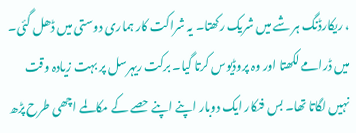، ریکارڈنگ ہر شے میں شریک رکھتا۔ یہ شراکت کار ہماری دوستی میں ڈھل گئی۔ میں ڈرامے لکھتا اور وہ پروڈیوس کرتا گیا۔ برکت ریہرسل پر بہت زیادہ وقت نہیں لگاتا تھا۔ بس فنکار ایک دوبار اپنے اپنے حصے کے مکالمے اچھی طرح پڑھ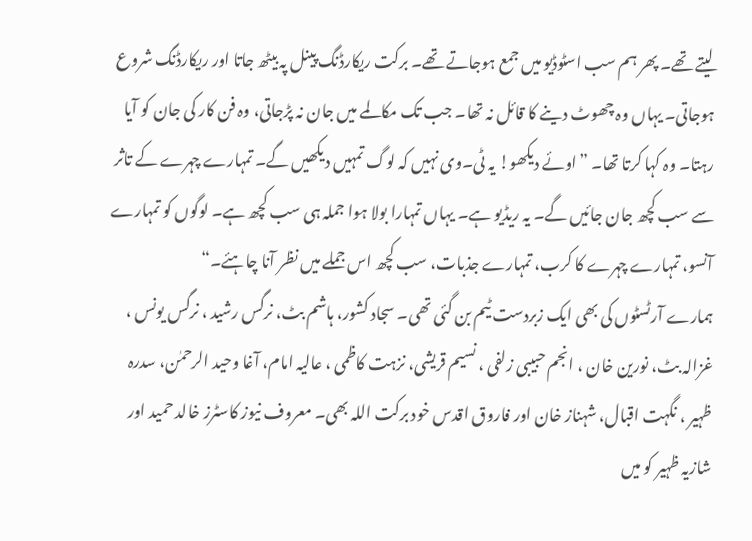لیتے تھے۔ پھر ہم سب اسٹوڈیو میں جمع ہوجاتے تھے۔ برکت ریکارڈنگ پینل پہ بیٹھ جاتا اور ریکارڈنگ شروع ہوجاتی۔ یہاں وہ چھوٹ دینے کا قائل نہ تھا۔ جب تک مکالمے میں جان نہ پڑجاتی، وہ فن کار کی جان کو آیا رہتا۔ وہ کہا کرتا تھا۔ ”اوئے دیکھو! یہ ٹی۔وی نہیں کہ لوگ تمہیں دیکھیں گے۔ تمہارے چہرے کے تاثر سے سب کچھ جان جائیں گے۔ یہ ریڈیو ہے۔ یہاں تمہارا بولا ہوا جملہ ہی سب کچھ ہے۔ لوگوں کو تمہارے آنسو، تمہارے چہرے کا کرب، تمہارے جذبات، سب کچھ اس جملے میں نظر آنا چاہئے۔“
ہمارے آرٹسٹوں کی بھی ایک زبردست ٹیم بن گئی تھی۔ سجاد کشور، ہاشم بٹ، نرگس رشید ، نرگس یونس ، غزالہ بٹ، نورین خان ، انجم حبیبی زلفی ، نسیم قریشی، نزہت کاظمی ، عالیہ امام، آغا وحید الرحمٰن، سدرہ ظہیر ، نگہت اقبال، شہناز خان اور فاروق اقدس خود برکت اللہ بھی۔ معروف نیوز کاسٹرز خالد حمید اور شازیہ ظہیر کو میں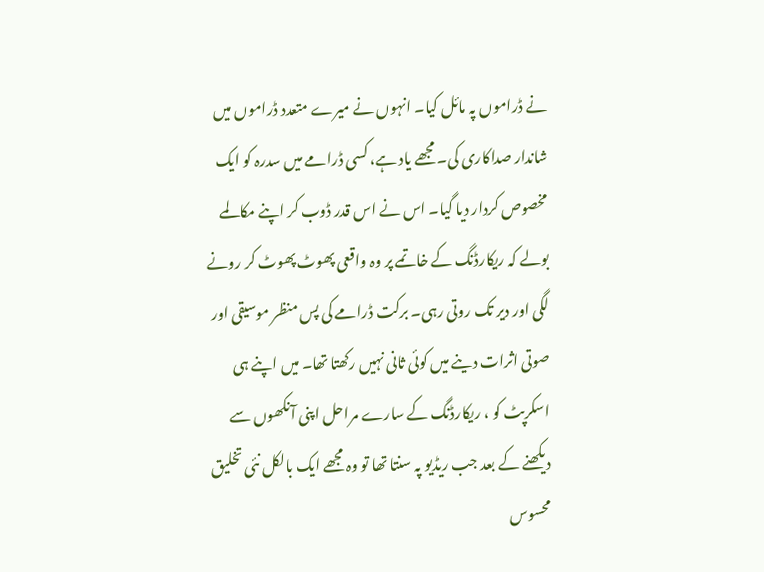نے ڈراموں پہ مائل کیا۔ انہوں نے میرے متعدد ڈراموں میں شاندار صداکاری کی۔ مجھے یاد ہے، کسی ڈرامے میں سدرہ کو ایک مخصوص کردار دیا گیا۔ اس نے اس قدر ڈوب کر اپنے مکالمے بولے کہ ریکارڈنگ کے خاتمے پر وہ واقعی پھوٹ پھوٹ کر رونے لگی اور دیر تک روتی رہی۔ برکت ڈرامے کی پس منظر موسیقی اور صوتی اثرات دینے میں کوئی ثانی نہیں رکھتا تھا۔ میں اپنے ہی اسکرپٹ کو ، ریکارڈنگ کے سارے مراحل اپنی آنکھوں سے دیکھنے کے بعد جب ریڈیو پہ سنتا تھا تو وہ مجھے ایک بالکل نئی تخلیق محسوس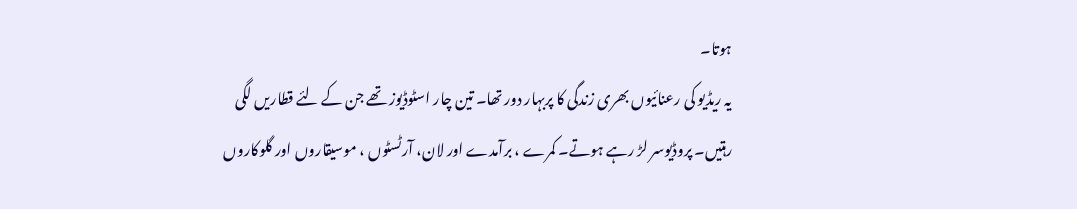ہوتا۔
یہ ریڈیو کی رعنائیوں بھری زندگی کا پربہار دور تھا۔ تین چار اسٹوڈیوز تھے جن کے لئے قطاریں لگی رہتیں۔ پروڈیوسر لڑ رہے ہوتے۔ کمرے ، برآمدے اور لان، آرٹسٹوں ، موسیقاروں اور گلوکاروں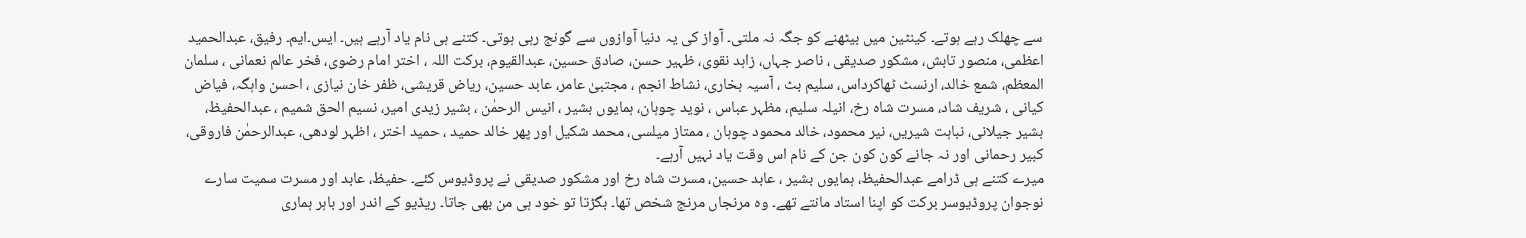سے چھلک رہے ہوتے۔ کینٹین میں بیٹھنے کو جگہ نہ ملتی۔ آواز کی یہ دنیا آوازوں سے گونج رہی ہوتی۔ کتنے ہی نام یاد آرہے ہیں۔ ایس۔ایم۔ رفیق، عبدالحمید اعظمی، منصور تابش، مشکور صدیقی ، ناصر جہاں، زاہد نقوی، ظہیر حسن، صادق حسین، عبدالقیوم، برکت اللہ ، اختر امام رضوی، فخر عالم نعمانی ، سلمان المعظم، شمع خالد، ارنسٹ ٹھاکرداس، سلیم بٹ ، آسیہ بخاری، نشاط انجم ، مجتبیٰ عامر، عابد حسین، ریاض قریشی، ظفر خان نیازی ، احسن واہگہ، فیاض کیانی ، شریف شاد، مسرت شاہ رخ، انیلہ سلیم، مظہر عباس ، نوید چوہان، ہمایوں بشیر ، انیس الرحمٰن ، بشیر زیدی امیر، نسیم الحق شمیم ، عبدالحفیظ، بشیر جیلانی، نباہت شیریں، نیر محمود، خالد محمود چوہان ، ممتاز میلسی، محمد شکیل اور پھر خالد حمید ، حمید اختر ، اظہر لودھی، عبدالرحمٰن فاروقی، کبیر رحمانی اور نہ جانے کون کون جن کے نام اس وقت یاد نہیں آرہے۔
میرے کتنے ہی ڈرامے عبدالحفیظ، ہمایوں بشیر ، عابد حسین، مسرت شاہ رخ اور مشکور صدیقی نے پروڈیوس کئے۔ حفیظ، عابد اور مسرت سمیت سارے نوجوان پروڈیوسر برکت کو اپنا استاد مانتے تھے۔ وہ مرنجاں مرنج شخص تھا۔ بگڑتا تو خود ہی من بھی جاتا۔ ریڈیو کے اندر اور باہر ہماری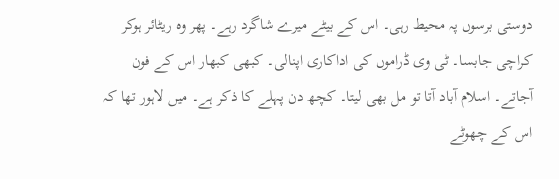دوستی برسوں پہ محیط رہی۔ اس کے بیٹے میرے شاگرد رہے۔ پھر وہ ریٹائر ہوکر کراچی جابسا۔ ٹی وی ڈراموں کی اداکاری اپنالی۔ کبھی کبھار اس کے فون آجاتے۔ اسلام آباد آتا تو مل بھی لیتا۔ کچھ دن پہلے کا ذکر ہے۔ میں لاہور تھا کہ اس کے چھوٹے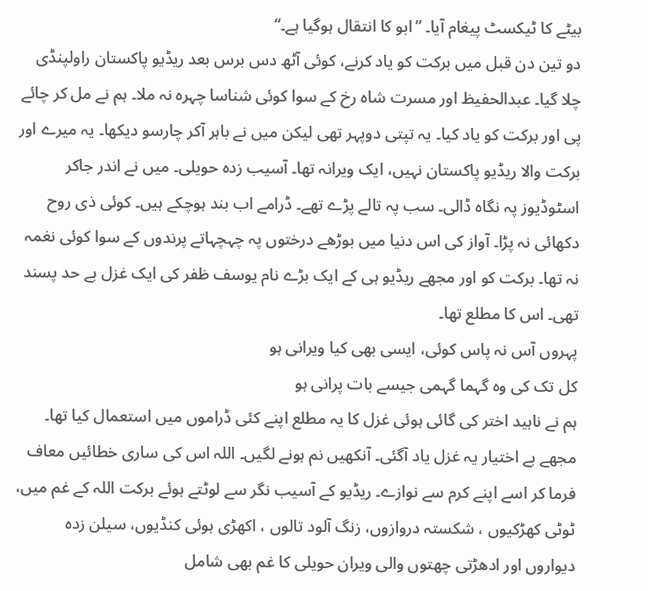بیٹے کا ٹیکسٹ پیغام آیا۔ ”ابو کا انتقال ہوگیا ہے۔“
دو تین دن قبل میں برکت کو یاد کرنے، کوئی آٹھ دس برس بعد ریڈیو پاکستان راولپنڈی چلا گیا۔ عبدالحفیظ اور مسرت شاہ رخ کے سوا کوئی شناسا چہرہ نہ ملا۔ ہم نے مل کر چائے پی اور برکت کو یاد کیا۔ یہ تپتی دوپہر تھی لیکن میں نے باہر آکر چارسو دیکھا۔ یہ میرے اور برکت والا ریڈیو پاکستان نہیں، ایک ویرانہ تھا۔ آسیب زدہ حویلی۔ میں نے اندر جاکر اسٹوڈیوز پہ نگاہ ڈالی۔ سب پہ تالے پڑے تھے۔ ڈرامے اب بند ہوچکے ہیں۔ کوئی ذی روح دکھائی نہ پڑا۔ آواز کی اس دنیا میں بوڑھے درختوں پہ چہچہاتے پرندوں کے سوا کوئی نغمہ نہ تھا۔ برکت کو اور مجھے ریڈیو ہی کے ایک بڑے نام یوسف ظفر کی ایک غزل بے حد پسند تھی۔ اس کا مطلع تھا۔
پہروں آس نہ پاس کوئی، ایسی بھی کیا ویرانی ہو
کل تک کی وہ گہما گہمی جیسے بات پرانی ہو
ہم نے ناہید اختر کی گائی ہوئی غزل کا یہ مطلع اپنے کئی ڈراموں میں استعمال کیا تھا۔ مجھے بے اختیار یہ غزل یاد آگئی۔ آنکھیں نم ہونے لگیں۔ اللہ اس کی ساری خطائیں معاف فرما کر اسے اپنے کرم سے نوازے۔ ریڈیو کے آسیب نگر سے لوٹتے ہوئے برکت اللہ کے غم میں، ٹوٹی کھڑکیوں ، شکستہ دروازوں، زنگ آلود تالوں ، اکھڑی ہوئی کنڈیوں، سیلن زدہ دیواروں اور ادھڑتی چھتوں والی ویران حویلی کا غم بھی شامل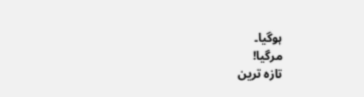ہوگیا۔
مرگیا!
تازہ ترین